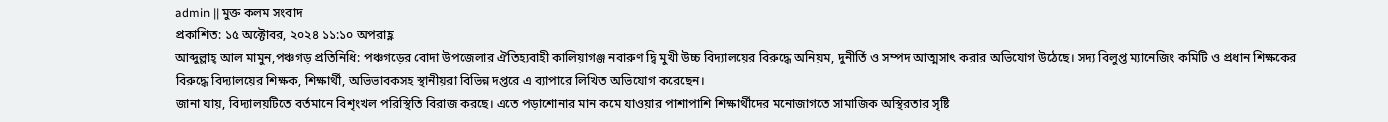admin || মুক্ত কলম সংবাদ
প্রকাশিত: ১৫ অক্টোবর, ২০২৪ ১১:১০ অপরাহ্ণ
আব্দুল্লাহ্ আল মামুন,পঞ্চগড় প্রতিনিধি: পঞ্চগড়ের বোদা উপজেলার ঐতিহ্যবাহী কালিয়াগঞ্জ নবারুণ দ্বি মুখী উচ্চ বিদ্যালয়ের বিরুদ্ধে অনিয়ম, দুনীর্তি ও সম্পদ আত্মসাৎ করার অভিযোগ উঠেছে। সদ্য বিলুপ্ত ম্যানেজিং কমিটি ও প্রধান শিক্ষকের বিরুদ্ধে বিদ্যালয়ের শিক্ষক, শিক্ষার্থী, অভিভাবকসহ স্থানীয়রা বিভিন্ন দপ্তরে এ ব্যাপারে লিখিত অভিযোগ করেছেন।
জানা যায়, বিদ্যালয়টিতে বর্তমানে বিশৃংখল পরিস্থিতি বিরাজ করছে। এতে পড়াশোনার মান কমে যাওয়ার পাশাপাশি শিক্ষার্থীদের মনোজাগতে সামাজিক অস্থিরতার সৃষ্টি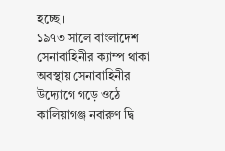হচ্ছে।
১৯৭৩ সালে বাংলাদেশ সেনাবাহিনীর ক্যাম্প থাকা অবস্থায় সেনাবাহিনীর উদ্যোগে গড়ে ওঠে কালিয়াগঞ্জ নবারুণ দ্বি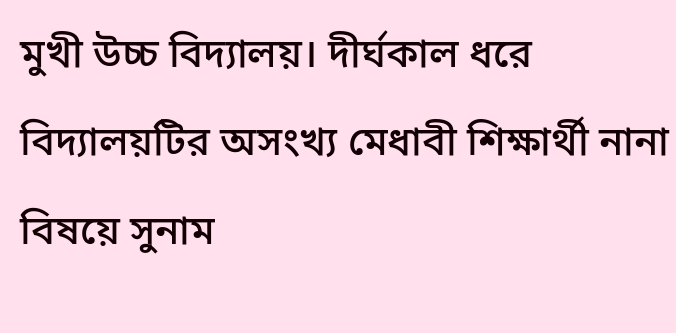মুখী উচ্চ বিদ্যালয়। দীর্ঘকাল ধরে বিদ্যালয়টির অসংখ্য মেধাবী শিক্ষার্থী নানা বিষয়ে সুনাম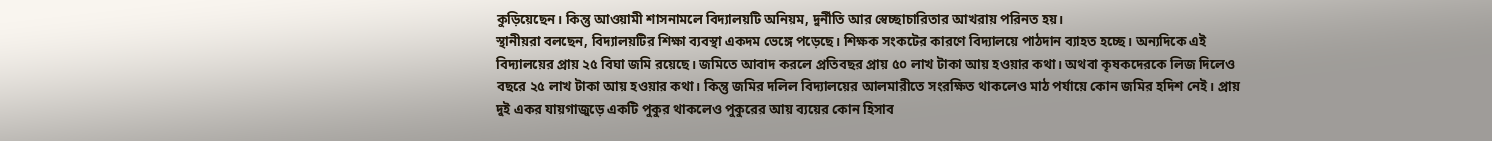কুড়িয়েছেন। কিন্তু আওয়ামী শাসনামলে বিদ্যালয়টি অনিয়ম, দুর্নীতি আর স্বেচ্ছাচারিতার আখরায় পরিনত হয়।
স্থানীয়রা বলছেন, বিদ্যালয়টির শিক্ষা ব্যবস্থা একদম ভেঙ্গে পড়েছে। শিক্ষক সংকটের কারণে বিদ্যালয়ে পাঠদান ব্যাহত হচ্ছে। অন্যদিকে এই বিদ্যালয়ের প্রায় ২৫ বিঘা জমি রয়েছে। জমিতে আবাদ করলে প্রতিবছর প্রায় ৫০ লাখ টাকা আয় হওয়ার কথা। অথবা কৃষকদেরকে লিজ দিলেও বছরে ২৫ লাখ টাকা আয় হওয়ার কথা। কিন্তু জমির দলিল বিদ্যালয়ের আলমারীতে সংরক্ষিত থাকলেও মাঠ পর্যায়ে কোন জমির হদিশ নেই। প্রায় দুই একর যায়গাজুড়ে একটি পুকুর থাকলেও পুকুরের আয় ব্যয়ের কোন হিসাব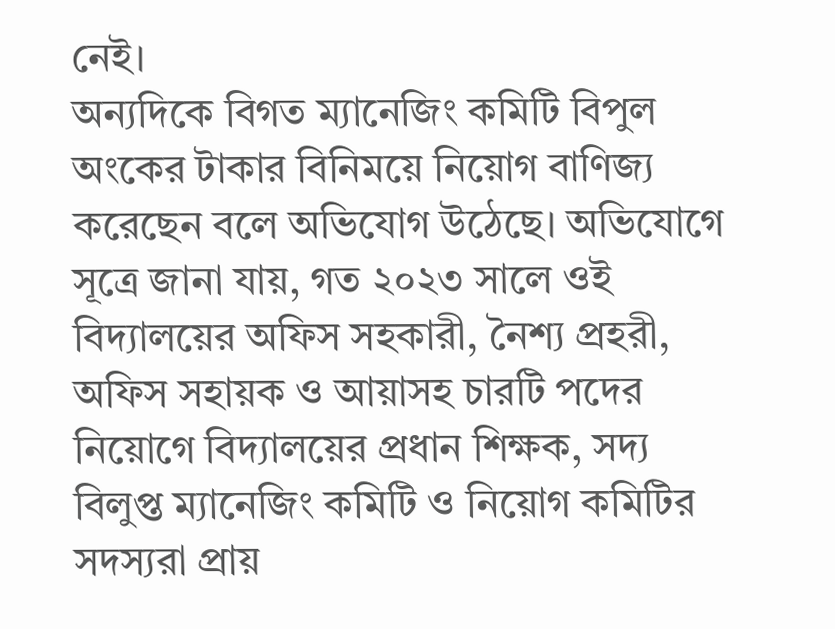নেই।
অন্যদিকে বিগত ম্যানেজিং কমিটি বিপুল অংকের টাকার বিনিময়ে নিয়োগ বাণিজ্য করেছেন বলে অভিযোগ উঠেছে। অভিযোগে সূত্রে জানা যায়, গত ২০২৩ সালে ওই বিদ্যালয়ের অফিস সহকারী, নৈশ্য প্রহরী, অফিস সহায়ক ও আয়াসহ চারটি পদের নিয়োগে বিদ্যালয়ের প্রধান শিক্ষক, সদ্য বিলুপ্ত ম্যানেজিং কমিটি ও নিয়োগ কমিটির সদস্যরা প্রায়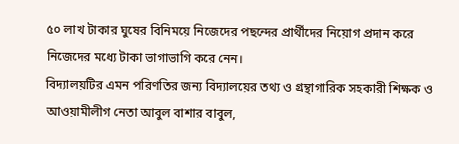৫০ লাখ টাকার ঘুষের বিনিময়ে নিজেদের পছন্দের প্রার্থীদের নিয়োগ প্রদান করে নিজেদের মধ্যে টাকা ভাগাভাগি করে নেন।
বিদ্যালয়টির এমন পরিণতির জন্য বিদ্যালয়ের তথ্য ও গ্রন্থাগারিক সহকারী শিক্ষক ও আওয়ামীলীগ নেতা আবুল বাশার বাবুল,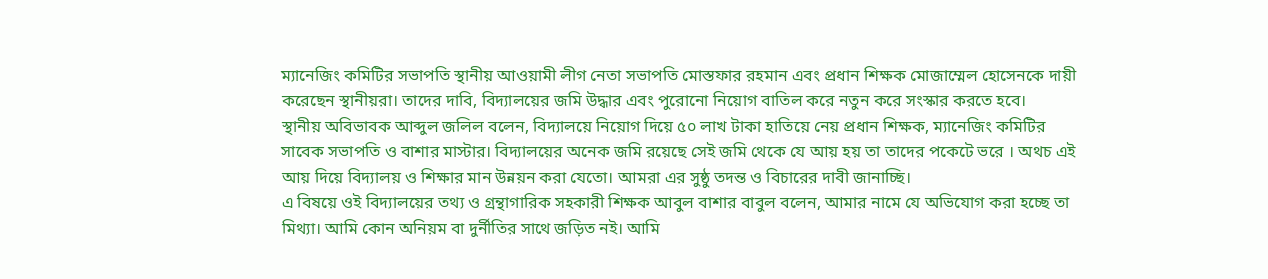ম্যানেজিং কমিটির সভাপতি স্থানীয় আওয়ামী লীগ নেতা সভাপতি মোস্তফার রহমান এবং প্রধান শিক্ষক মোজাম্মেল হোসেনকে দায়ী করেছেন স্থানীয়রা। তাদের দাবি, বিদ্যালয়ের জমি উদ্ধার এবং পুরোনো নিয়োগ বাতিল করে নতুন করে সংস্কার করতে হবে।
স্থানীয় অবিভাবক আব্দুল জলিল বলেন, বিদ্যালয়ে নিয়োগ দিয়ে ৫০ লাখ টাকা হাতিয়ে নেয় প্রধান শিক্ষক, ম্যানেজিং কমিটির সাবেক সভাপতি ও বাশার মাস্টার। বিদ্যালয়ের অনেক জমি রয়েছে সেই জমি থেকে যে আয় হয় তা তাদের পকেটে ভরে । অথচ এই আয় দিয়ে বিদ্যালয় ও শিক্ষার মান উন্নয়ন করা যেতো। আমরা এর সুষ্ঠু তদন্ত ও বিচারের দাবী জানাচ্ছি।
এ বিষয়ে ওই বিদ্যালয়ের তথ্য ও গ্রন্থাগারিক সহকারী শিক্ষক আবুল বাশার বাবুল বলেন, আমার নামে যে অভিযোগ করা হচ্ছে তা মিথ্যা। আমি কোন অনিয়ম বা দুর্নীতির সাথে জড়িত নই। আমি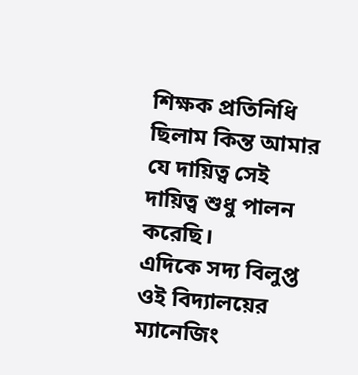শিক্ষক প্রতিনিধি ছিলাম কিন্ত আমার যে দায়িত্ব সেই দায়িত্ব শুধু পালন করেছি।
এদিকে সদ্য বিলুপ্ত ওই বিদ্যালয়ের ম্যানেজিং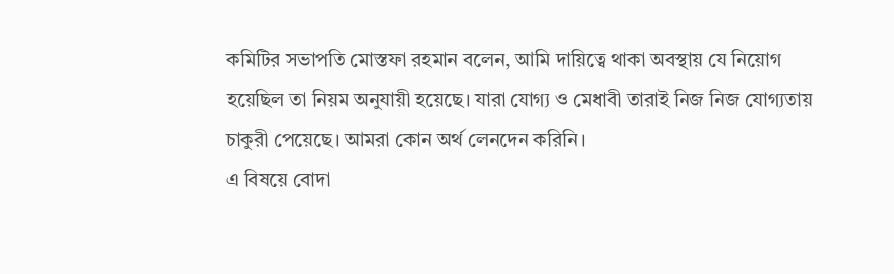কমিটির সভাপতি মোস্তফা রহমান বলেন, আমি দায়িত্বে থাকা অবস্থায় যে নিয়োগ হয়েছিল তা নিয়ম অনুযায়ী হয়েছে। যারা যোগ্য ও মেধাবী তারাই নিজ নিজ যোগ্যতায় চাকুরী পেয়েছে। আমরা কোন অর্থ লেনদেন করিনি।
এ বিষয়ে বোদা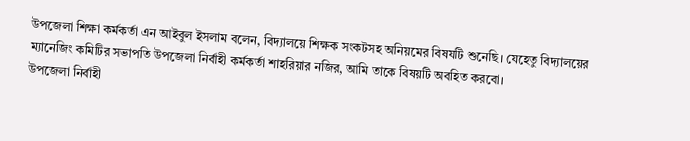উপজেলা শিক্ষা কর্মকর্তা এন আইবুল ইসলাম বলেন, বিদ্যালয়ে শিক্ষক সংকটসহ অনিয়মের বিষযটি শুনেছি। যেহেতু বিদ্যালয়ের ম্যানেজিং কমিটির সভাপতি উপজেলা নির্বাহী কর্মকর্তা শাহরিয়ার নজির, আমি তাকে বিষয়টি অবহিত করবো।
উপজেলা নির্বাহী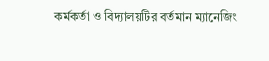কর্মকর্তা ও বিদ্যালয়টির বর্তমান ম্যানেজিং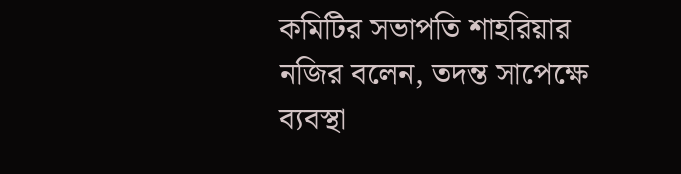কমিটির সভাপতি শাহরিয়ার নজির বলেন, তদন্ত সাপেক্ষে ব্যবস্থা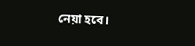নেয়া হবে।